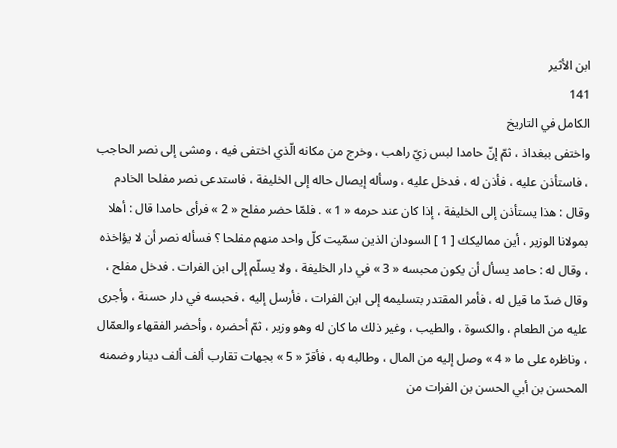ابن الأثير
141
الكامل في التاريخ
واختفى ببغداذ ، ثمّ إنّ حامدا لبس زيّ راهب ، وخرج من مكانه الّذي اختفى فيه ، ومشى إلى نصر الحاجب ، فاستأذن عليه ، فأذن له ، فدخل عليه ، وسأله إيصال حاله إلى الخليفة ، فاستدعى نصر مفلحا الخادم وقال : هذا يستأذن إلى الخليفة ، إذا كان عند حرمه « 1 » . فلمّا حضر مفلح « 2 » فرأى حامدا قال : أهلا بمولانا الوزير ، أين مماليكك [ 1 ] السودان الذين سمّيت كلّ واحد منهم مفلحا ؟ فسأله نصر أن لا يؤاخذه ، وقال له : حامد يسأل أن يكون محبسه « 3 » في دار الخليفة ، ولا يسلّم إلى ابن الفرات . فدخل مفلح ، وقال ضدّ ما قيل له ، فأمر المقتدر بتسليمه إلى ابن الفرات ، فأرسل إليه ، فحبسه في دار حسنة ، وأجرى عليه من الطعام ، والكسوة ، والطيب ، وغير ذلك ما كان له وهو وزير ، ثمّ أحضره ، وأحضر الفقهاء والعمّال ، وناظره على ما « 4 » وصل إليه من المال ، وطالبه به ، فأقرّ « 5 » بجهات تقارب ألف ألف دينار وضمنه المحسن بن أبي الحسن بن الفرات من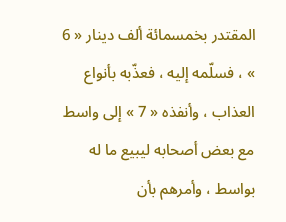المقتدر بخمسمائة ألف دينار « 6 » ، فسلّمه إليه ، فعذّبه بأنواع العذاب ، وأنفذه « 7 » إلى واسط مع بعض أصحابه ليبيع ما له بواسط ، وأمرهم بأن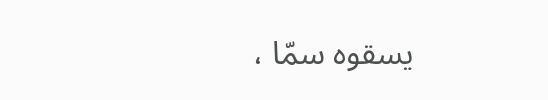يسقوه سمّا ،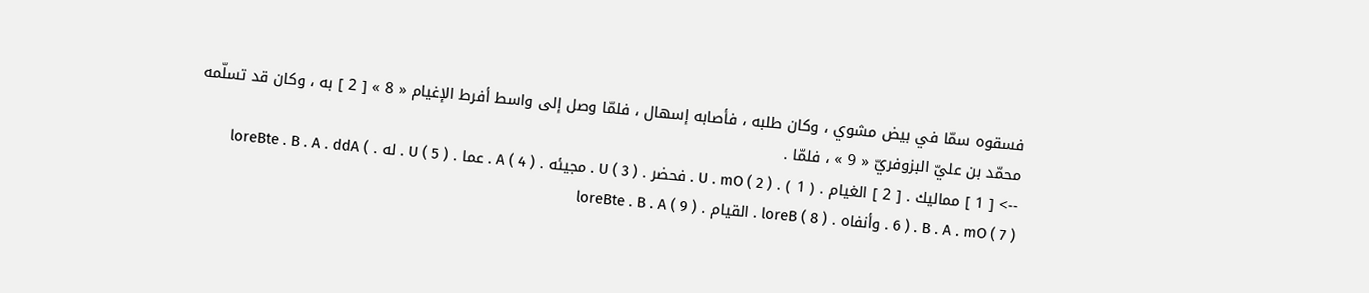فسقوه سمّا في بيض مشوي ، وكان طلبه ، فأصابه إسهال ، فلمّا وصل إلى واسط أفرط الإغيام « 8 » [ 2 ] به ، وكان قد تسلّمه محمّد بن عليّ البزوفريّ « 9 » ، فلمّا .
--> [ 1 ] مماليك . [ 2 ] الغيام . ( 1 ) . U . mO ( 2 ) . فحضر . U ( 3 ) . مجيئه . A ( 4 ) . عما . U ( 5 ) . له . loreBte . B . A . ddA ( 6 ) . B . A . mO ( 7 ) . وأنفاه . loreB ( 8 ) . القيام . loreBte . B . A ( 9 )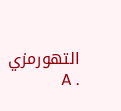التهورمزي . A